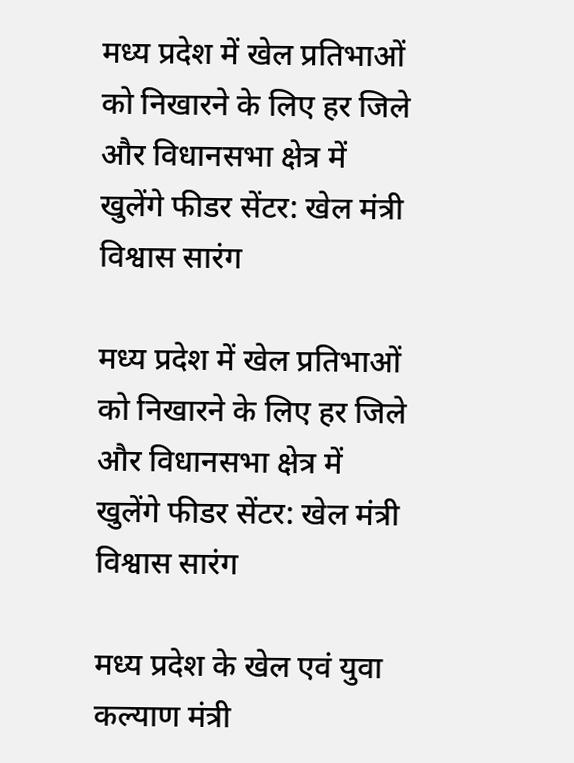मध्य प्रदेश में खेल प्रतिभाओं को निखारने के लिए हर जिले और विधानसभा क्षेत्र में खुलेंगे फीडर सेंटर: खेल मंत्री विश्वास सारंग

मध्य प्रदेश में खेल प्रतिभाओं को निखारने के लिए हर जिले और विधानसभा क्षेत्र में खुलेंगे फीडर सेंटर: खेल मंत्री विश्वास सारंग

मध्य प्रदेश के खेल एवं युवा कल्याण मंत्री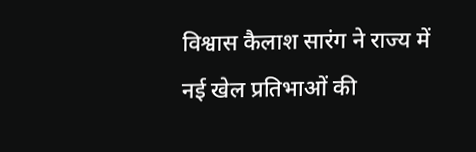विश्वास कैलाश सारंग ने राज्य में नई खेल प्रतिभाओं की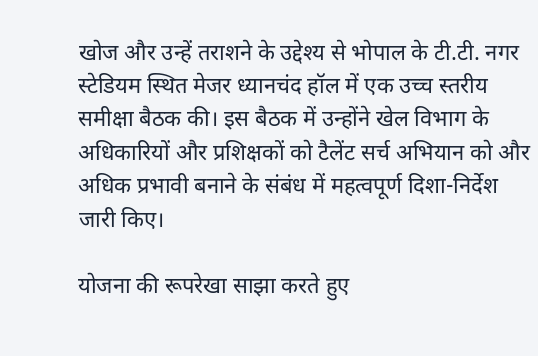खोज और उन्हें तराशने के उद्देश्य से भोपाल के टी.टी. नगर स्टेडियम स्थित मेजर ध्यानचंद हॉल में एक उच्च स्तरीय समीक्षा बैठक की। इस बैठक में उन्होंने खेल विभाग के अधिकारियों और प्रशिक्षकों को टैलेंट सर्च अभियान को और अधिक प्रभावी बनाने के संबंध में महत्वपूर्ण दिशा-निर्देश जारी किए।

योजना की रूपरेखा साझा करते हुए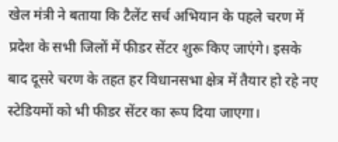खेल मंत्री ने बताया कि टैलेंट सर्च अभियान के पहले चरण में प्रदेश के सभी जिलों में फीडर सेंटर शुरू किए जाएंगे। इसके बाद दूसरे चरण के तहत हर विधानसभा क्षेत्र में तैयार हो रहे नए स्टेडियमों को भी फीडर सेंटर का रूप दिया जाएगा।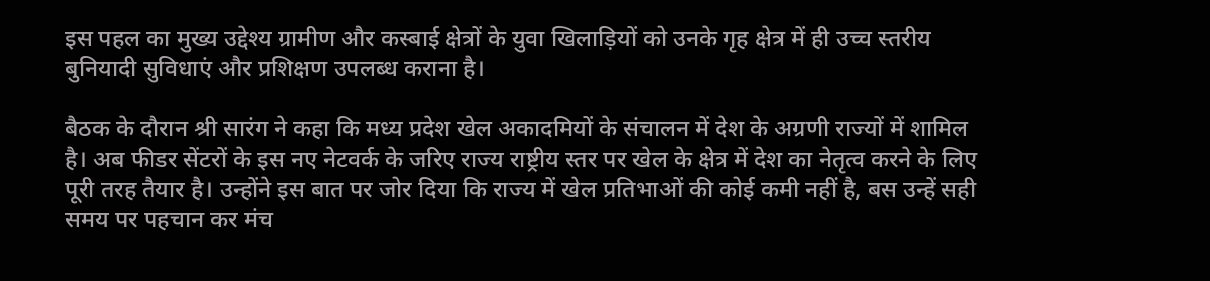इस पहल का मुख्य उद्देश्य ग्रामीण और कस्बाई क्षेत्रों के युवा खिलाड़ियों को उनके गृह क्षेत्र में ही उच्च स्तरीय बुनियादी सुविधाएं और प्रशिक्षण उपलब्ध कराना है।

बैठक के दौरान श्री सारंग ने कहा कि मध्य प्रदेश खेल अकादमियों के संचालन में देश के अग्रणी राज्यों में शामिल है। अब फीडर सेंटरों के इस नए नेटवर्क के जरिए राज्य राष्ट्रीय स्तर पर खेल के क्षेत्र में देश का नेतृत्व करने के लिए पूरी तरह तैयार है। उन्होंने इस बात पर जोर दिया कि राज्य में खेल प्रतिभाओं की कोई कमी नहीं है, बस उन्हें सही समय पर पहचान कर मंच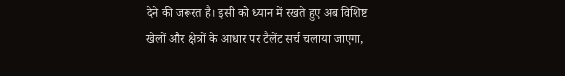देने की जरूरत है। इसी को ध्यान में रखते हुए अब विशिष्ट खेलों और क्षेत्रों के आधार पर टैलेंट सर्च चलाया जाएगा,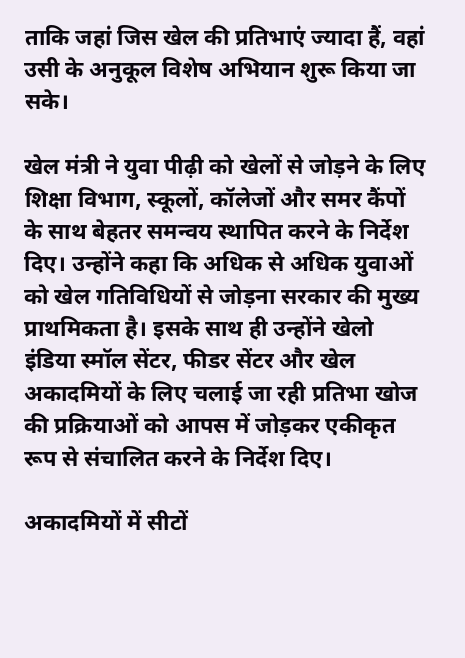ताकि जहां जिस खेल की प्रतिभाएं ज्यादा हैं, वहां उसी के अनुकूल विशेष अभियान शुरू किया जा सके।

खेल मंत्री ने युवा पीढ़ी को खेलों से जोड़ने के लिए शिक्षा विभाग, स्कूलों, कॉलेजों और समर कैंपों के साथ बेहतर समन्वय स्थापित करने के निर्देश दिए। उन्होंने कहा कि अधिक से अधिक युवाओं को खेल गतिविधियों से जोड़ना सरकार की मुख्य प्राथमिकता है। इसके साथ ही उन्होंने खेलो इंडिया स्मॉल सेंटर, फीडर सेंटर और खेल अकादमियों के लिए चलाई जा रही प्रतिभा खोज की प्रक्रियाओं को आपस में जोड़कर एकीकृत रूप से संचालित करने के निर्देश दिए।

अकादमियों में सीटों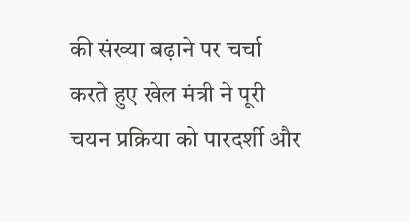की संख्या बढ़ाने पर चर्चा करते हुए खेल मंत्री ने पूरी चयन प्रक्रिया को पारदर्शी और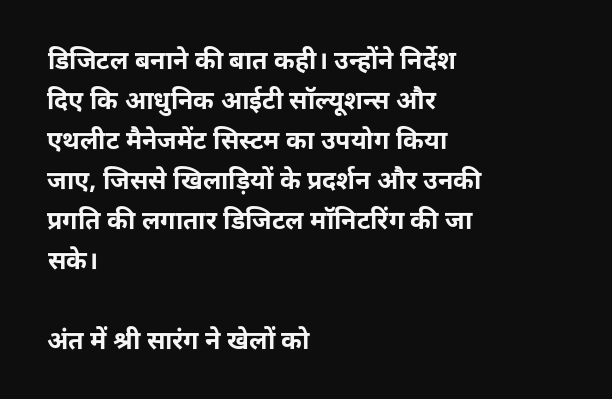डिजिटल बनाने की बात कही। उन्होंने निर्देश दिए कि आधुनिक आईटी सॉल्यूशन्स और एथलीट मैनेजमेंट सिस्टम का उपयोग किया जाए, जिससे खिलाड़ियों के प्रदर्शन और उनकी प्रगति की लगातार डिजिटल मॉनिटरिंग की जा सके।

अंत में श्री सारंग ने खेलों को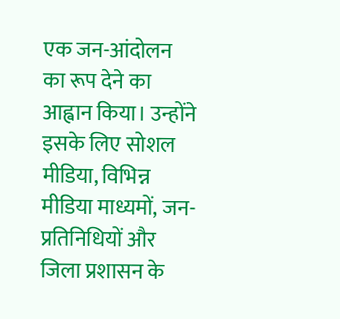एक जन-आंदोलन का रूप देने का आह्वान किया। उन्होंने इसके लिए सोशल मीडिया, विभिन्न मीडिया माध्यमों, जन-प्रतिनिधियों और जिला प्रशासन के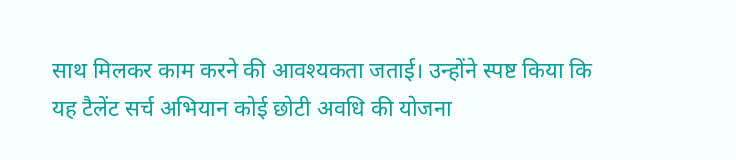साथ मिलकर काम करने की आवश्यकता जताई। उन्होंने स्पष्ट किया कि यह टैलेंट सर्च अभियान कोई छोटी अवधि की योजना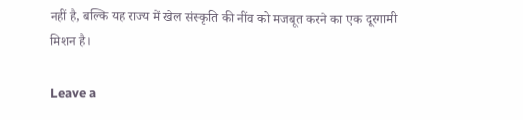नहीं है, बल्कि यह राज्य में खेल संस्कृति की नींव को मजबूत करने का एक दूरगामी मिशन है।

Leave a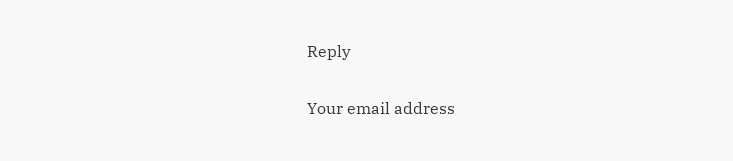Reply

Your email address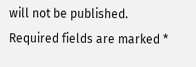will not be published. Required fields are marked *